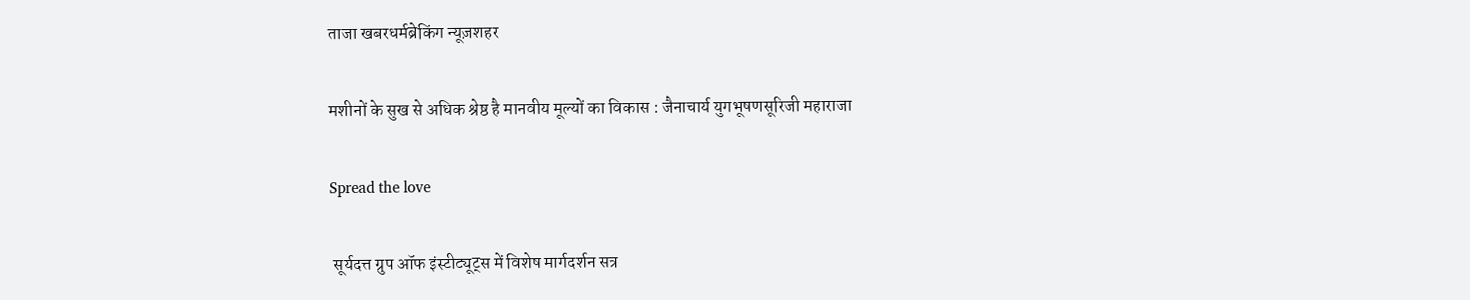ताजा खबरधर्मब्रेकिंग न्यूज़शहर

मशीनों के सुख से अधिक श्रेष्ठ है मानवीय मूल्यों का विकास : जैनाचार्य युगभूषणसूरिजी महाराजा

Spread the love

 सूर्यदत्त ग्रुप ऑफ इंस्टीट्यूट्स में विशेष मार्गदर्शन सत्र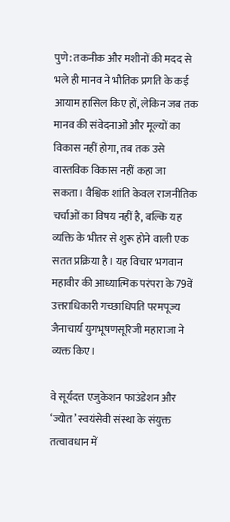पुणे: तकनीक और मशीनों की मदद से भले ही मानव ने भौतिक प्रगति के कई आयाम हासिल किए हों, लेकिन जब तक मानव की संवेदनाओं और मूल्यों का विकास नहीं होगा, तब तक उसे वास्तविक विकास नहीं कहा जा सकता। वैश्विक शांति केवल राजनीतिक चर्चाओं का विषय नहीं है, बल्कि यह व्यक्ति के भीतर से शुरू होने वाली एक सतत प्रक्रिया है। यह विचार भगवान महावीर की आध्यात्मिक परंपरा के 79वें उत्तराधिकारी गच्छाधिपति परमपूज्य जैनाचार्य युगभूषणसूरिजी महाराजा ने व्यक्त किए।

वे सूर्यदत्त एजुकेशन फाउंडेशन और ‘ज्योत’ स्वयंसेवी संस्था के संयुक्त तत्वावधान में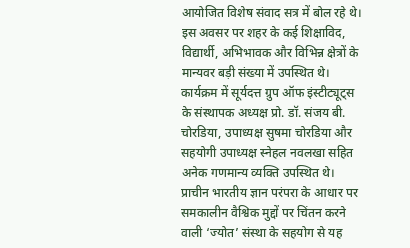आयोजित विशेष संवाद सत्र में बोल रहे थे। इस अवसर पर शहर के कई शिक्षाविद, विद्यार्थी, अभिभावक और विभिन्न क्षेत्रों के मान्यवर बड़ी संख्या में उपस्थित थे। कार्यक्रम में सूर्यदत्त ग्रुप ऑफ इंस्टीट्यूट्स के संस्थापक अध्यक्ष प्रो. डॉ. संजय बी. चोरडिया, उपाध्यक्ष सुषमा चोरडिया और सहयोगी उपाध्यक्ष स्नेहल नवलखा सहित अनेक गणमान्य व्यक्ति उपस्थित थे। प्राचीन भारतीय ज्ञान परंपरा के आधार पर समकालीन वैश्विक मुद्दों पर चिंतन करने वाली ‘ज्योत’ संस्था के सहयोग से यह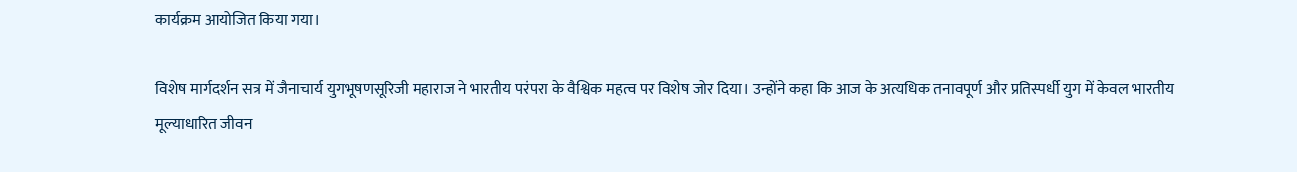कार्यक्रम आयोजित किया गया।

विशेष मार्गदर्शन सत्र में जैनाचार्य युगभूषणसूरिजी महाराज ने भारतीय परंपरा के वैश्विक महत्व पर विशेष जोर दिया। उन्होंने कहा कि आज के अत्यधिक तनावपूर्ण और प्रतिस्पर्धी युग में केवल भारतीय मूल्याधारित जीवन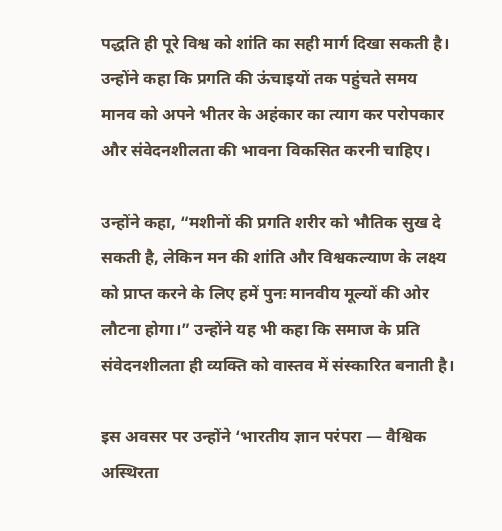पद्धति ही पूरे विश्व को शांति का सही मार्ग दिखा सकती है। उन्होंने कहा कि प्रगति की ऊंचाइयों तक पहुंचते समय मानव को अपने भीतर के अहंकार का त्याग कर परोपकार और संवेदनशीलता की भावना विकसित करनी चाहिए।

उन्होंने कहा, “मशीनों की प्रगति शरीर को भौतिक सुख दे सकती है, लेकिन मन की शांति और विश्वकल्याण के लक्ष्य को प्राप्त करने के लिए हमें पुनः मानवीय मूल्यों की ओर लौटना होगा।” उन्होंने यह भी कहा कि समाज के प्रति संवेदनशीलता ही व्यक्ति को वास्तव में संस्कारित बनाती है।

इस अवसर पर उन्होंने ‘भारतीय ज्ञान परंपरा — वैश्विक अस्थिरता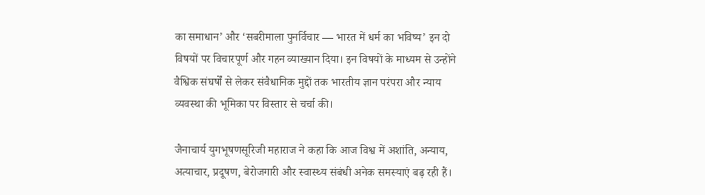का समाधान’ और ‘सबरीमाला पुनर्विचार — भारत में धर्म का भविष्य’ इन दो विषयों पर विचारपूर्ण और गहन व्याख्यान दिया। इन विषयों के माध्यम से उन्होंने वैश्विक संघर्षों से लेकर संवैधानिक मुद्दों तक भारतीय ज्ञान परंपरा और न्याय व्यवस्था की भूमिका पर विस्तार से चर्चा की।

जैनाचार्य युगभूषणसूरिजी महाराज ने कहा कि आज विश्व में अशांति, अन्याय, अत्याचार, प्रदूषण, बेरोजगारी और स्वास्थ्य संबंधी अनेक समस्याएं बढ़ रही हैं।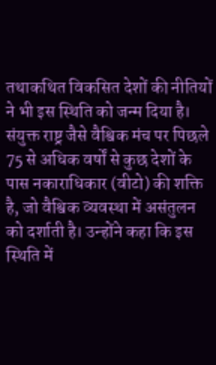तथाकथित विकसित देशों की नीतियों ने भी इस स्थिति को जन्म दिया है। संयुक्त राष्ट्र जैसे वैश्विक मंच पर पिछले 75 से अधिक वर्षों से कुछ देशों के पास नकाराधिकार (वीटो) की शक्ति है, जो वैश्विक व्यवस्था में असंतुलन को दर्शाती है। उन्होंने कहा कि इस स्थिति में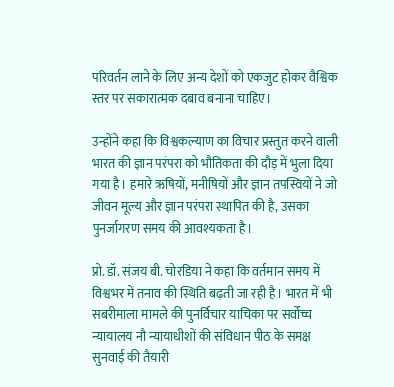परिवर्तन लाने के लिए अन्य देशों को एकजुट होकर वैश्विक स्तर पर सकारात्मक दबाव बनाना चाहिए।

उन्होंने कहा कि विश्वकल्याण का विचार प्रस्तुत करने वाली भारत की ज्ञान परंपरा को भौतिकता की दौड़ में भुला दिया गया है। हमारे ऋषियों, मनीषियों और ज्ञान तपस्वियों ने जो जीवन मूल्य और ज्ञान परंपरा स्थापित की है, उसका पुनर्जागरण समय की आवश्यकता है।

प्रो. डॉ. संजय बी. चोरडिया ने कहा कि वर्तमान समय में विश्वभर में तनाव की स्थिति बढ़ती जा रही है। भारत में भी सबरीमाला मामले की पुनर्विचार याचिका पर सर्वोच्च न्यायालय नौ न्यायाधीशों की संविधान पीठ के समक्ष सुनवाई की तैयारी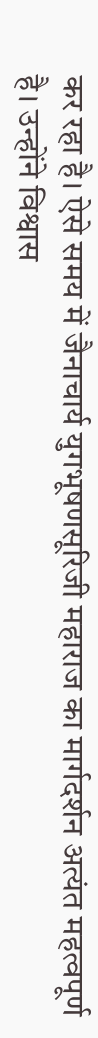कर रहा है। ऐसे समय में जैनाचार्य युगभूषणसूरिजी महाराज का मार्गदर्शन अत्यंत महत्वपूर्ण है। उन्होंने विश्वास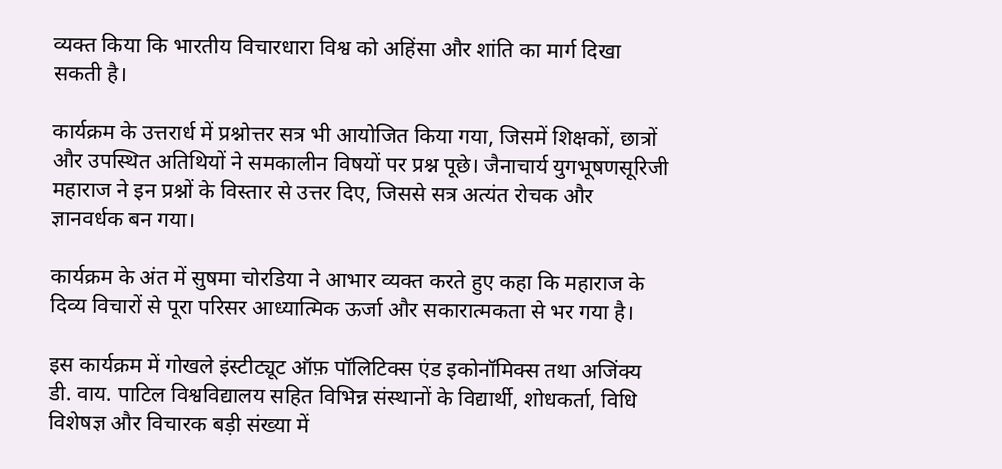व्यक्त किया कि भारतीय विचारधारा विश्व को अहिंसा और शांति का मार्ग दिखा सकती है।

कार्यक्रम के उत्तरार्ध में प्रश्नोत्तर सत्र भी आयोजित किया गया, जिसमें शिक्षकों, छात्रों और उपस्थित अतिथियों ने समकालीन विषयों पर प्रश्न पूछे। जैनाचार्य युगभूषणसूरिजी महाराज ने इन प्रश्नों के विस्तार से उत्तर दिए, जिससे सत्र अत्यंत रोचक और ज्ञानवर्धक बन गया।

कार्यक्रम के अंत में सुषमा चोरडिया ने आभार व्यक्त करते हुए कहा कि महाराज के दिव्य विचारों से पूरा परिसर आध्यात्मिक ऊर्जा और सकारात्मकता से भर गया है।

इस कार्यक्रम में गोखले इंस्टीट्यूट ऑफ़ पॉलिटिक्स एंड इकोनॉमिक्स तथा अजिंक्य डी. वाय. पाटिल विश्वविद्यालय सहित विभिन्न संस्थानों के विद्यार्थी, शोधकर्ता, विधि विशेषज्ञ और विचारक बड़ी संख्या में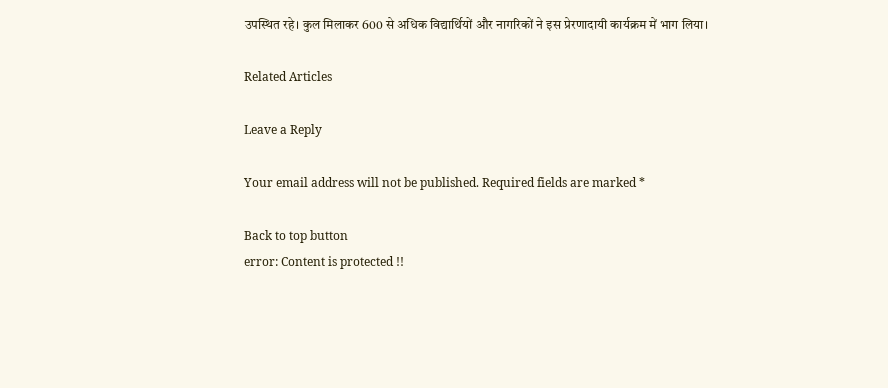उपस्थित रहे। कुल मिलाकर 600 से अधिक विद्यार्थियों और नागरिकों ने इस प्रेरणादायी कार्यक्रम में भाग लिया।

Related Articles

Leave a Reply

Your email address will not be published. Required fields are marked *

Back to top button
error: Content is protected !!